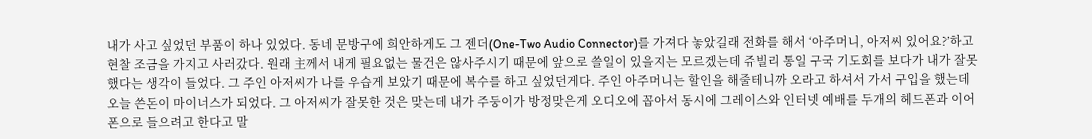내가 사고 싶었던 부품이 하나 있었다. 동네 문방구에 희안하게도 그 젠더(One-Two Audio Connector)를 가져다 놓았길래 전화를 해서 ‘아주머니, 아저씨 있어요?’하고 현찰 조금을 가지고 사러갔다. 원래 主께서 내게 필요없는 물건은 않사주시기 때문에 앞으로 쓸일이 있을지는 모르겠는데 쥬빌리 통일 구국 기도회를 보다가 내가 잘못 했다는 생각이 들었다. 그 주인 아저씨가 나를 우습게 보았기 때문에 복수를 하고 싶었던게다. 주인 아주머니는 할인을 해줄테니까 오라고 하셔서 가서 구입을 했는데 오늘 쓴돈이 마이너스가 되었다. 그 아저씨가 잘못한 것은 맞는데 내가 주둥이가 방정맞은게 오디오에 꼽아서 동시에 그레이스와 인터넷 예배를 두개의 헤드폰과 이어폰으로 들으려고 한다고 말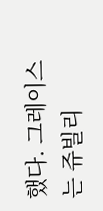했다. 그레이스는 쥬빌리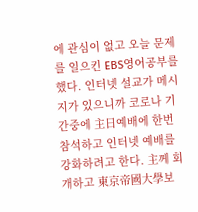에 관심이 없고 오늘 문제를 일으킨 EBS영어공부를 했다. 인터넷 설교가 메시지가 있으니까 코로나 기간중에 主日예배에 한번 참석하고 인터넷 예배를 강화하려고 한다. 主께 회개하고 東京帝國大學보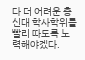다 더 어려운 총신대 학사학위를 빨리 따도록 노력해야겠다.